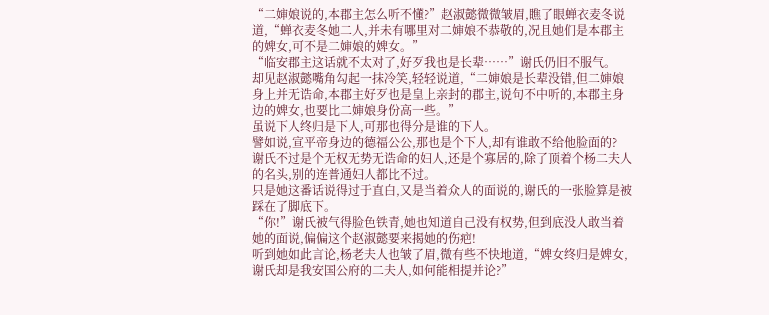“二婶娘说的,本郡主怎么听不懂?”赵淑懿微微皱眉,瞧了眼蝉衣麦冬说道,“蝉衣麦冬她二人,并未有哪里对二婶娘不恭敬的,况且她们是本郡主的婢女,可不是二婶娘的婢女。”
“临安郡主这话就不太对了,好歹我也是长辈……”谢氏仍旧不服气。
却见赵淑懿嘴角勾起一抹冷笑,轻轻说道,“二婶娘是长辈没错,但二婶娘身上并无诰命,本郡主好歹也是皇上亲封的郡主,说句不中听的,本郡主身边的婢女,也要比二婶娘身份高一些。”
虽说下人终归是下人,可那也得分是谁的下人。
譬如说,宣平帝身边的德福公公,那也是个下人,却有谁敢不给他脸面的?
谢氏不过是个无权无势无诰命的妇人,还是个寡居的,除了顶着个杨二夫人的名头,别的连普通妇人都比不过。
只是她这番话说得过于直白,又是当着众人的面说的,谢氏的一张脸算是被踩在了脚底下。
“你!”谢氏被气得脸色铁青,她也知道自己没有权势,但到底没人敢当着她的面说,偏偏这个赵淑懿要来揭她的伤疤!
听到她如此言论,杨老夫人也皱了眉,微有些不快地道,“婢女终归是婢女,谢氏却是我安国公府的二夫人,如何能相提并论?”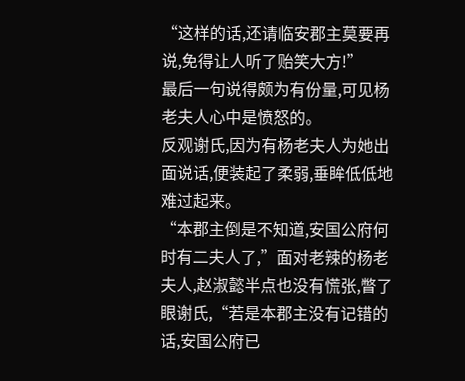“这样的话,还请临安郡主莫要再说,免得让人听了贻笑大方!”
最后一句说得颇为有份量,可见杨老夫人心中是愤怒的。
反观谢氏,因为有杨老夫人为她出面说话,便装起了柔弱,垂眸低低地难过起来。
“本郡主倒是不知道,安国公府何时有二夫人了,”面对老辣的杨老夫人,赵淑懿半点也没有慌张,瞥了眼谢氏,“若是本郡主没有记错的话,安国公府已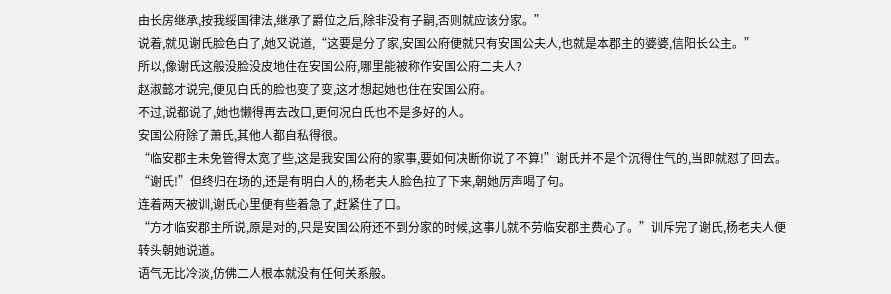由长房继承,按我绥国律法,继承了爵位之后,除非没有子嗣,否则就应该分家。”
说着,就见谢氏脸色白了,她又说道,“这要是分了家,安国公府便就只有安国公夫人,也就是本郡主的婆婆,信阳长公主。”
所以,像谢氏这般没脸没皮地住在安国公府,哪里能被称作安国公府二夫人?
赵淑懿才说完,便见白氏的脸也变了变,这才想起她也住在安国公府。
不过,说都说了,她也懒得再去改口,更何况白氏也不是多好的人。
安国公府除了萧氏,其他人都自私得很。
“临安郡主未免管得太宽了些,这是我安国公府的家事,要如何决断你说了不算!”谢氏并不是个沉得住气的,当即就怼了回去。
“谢氏!”但终归在场的,还是有明白人的,杨老夫人脸色拉了下来,朝她厉声喝了句。
连着两天被训,谢氏心里便有些着急了,赶紧住了口。
“方才临安郡主所说,原是对的,只是安国公府还不到分家的时候,这事儿就不劳临安郡主费心了。”训斥完了谢氏,杨老夫人便转头朝她说道。
语气无比冷淡,仿佛二人根本就没有任何关系般。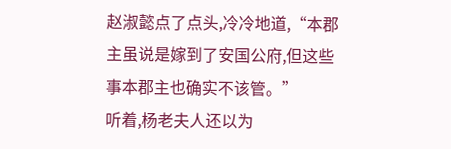赵淑懿点了点头,冷冷地道,“本郡主虽说是嫁到了安国公府,但这些事本郡主也确实不该管。”
听着,杨老夫人还以为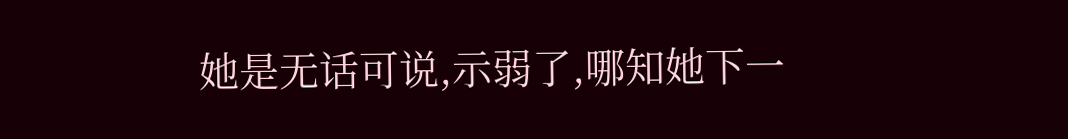她是无话可说,示弱了,哪知她下一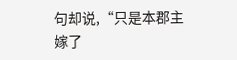句却说,“只是本郡主嫁了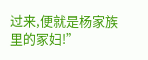过来,便就是杨家族里的冢妇!”